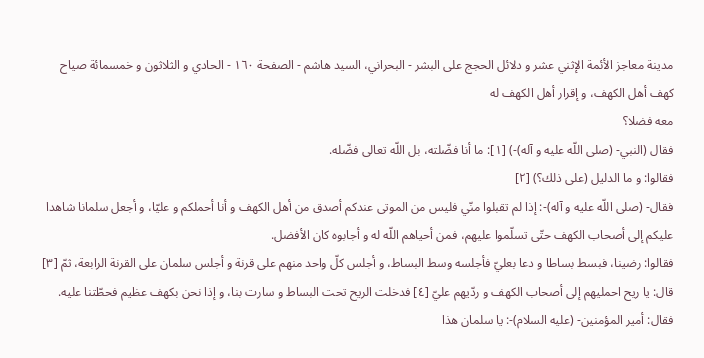مدينة معاجز الأئمة الإثني عشر و دلائل الحجج على البشر - البحراني، السيد هاشم - الصفحة ١٦٠ - الحادي و الثلاثون و خمسمائة صياح كهف أهل الكهف، و إقرار أهل الكهف له
معه فضلا؟
فقال (النبي- (صلى اللّه عليه و آله)-) [١]: ما أنا فضّلته، بل اللّه تعالى فضّله.
فقالوا: و ما الدليل (على ذلك؟) [٢]
فقال- (صلى اللّه عليه و آله)-: إذا لم تقبلوا منّي فليس من الموتى عندكم أصدق من أهل الكهف و أنا أحملكم و عليّا، و أجعل سلمانا شاهدا عليكم إلى أصحاب الكهف حتّى تسلّموا عليهم، فمن أحياهم اللّه له و أجابوه كان الأفضل.
فقالوا: رضينا، فبسط بساطا و دعا بعليّ فأجلسه وسط البساط، و أجلس كلّ واحد منهم على قرنة و أجلس سلمان على القرنة الرابعة، ثمّ [٣] قال: يا ريح احمليهم إلى أصحاب الكهف و ردّيهم عليّ [٤] فدخلت الريح تحت البساط و سارت بنا، و إذا نحن بكهف عظيم فحطّتنا عليه.
فقال: أمير المؤمنين- (عليه السلام)-: يا سلمان هذا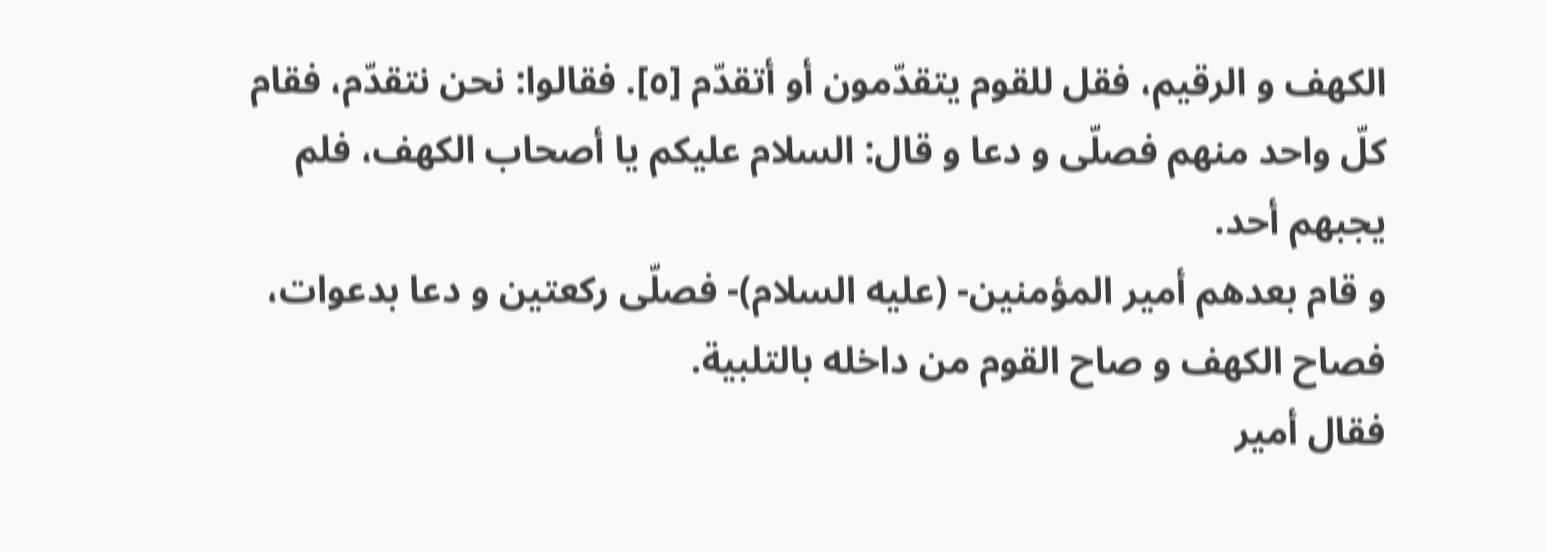الكهف و الرقيم، فقل للقوم يتقدّمون أو أتقدّم [٥]. فقالوا: نحن نتقدّم، فقام كلّ واحد منهم فصلّى و دعا و قال: السلام عليكم يا أصحاب الكهف، فلم يجبهم أحد.
و قام بعدهم أمير المؤمنين- (عليه السلام)- فصلّى ركعتين و دعا بدعوات، فصاح الكهف و صاح القوم من داخله بالتلبية.
فقال أمير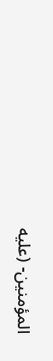المؤمنين- (عليه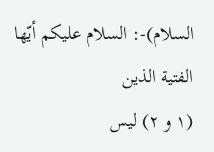السلام)-: السلام عليكم أيّها الفتية الذين
(١ و ٢) ليس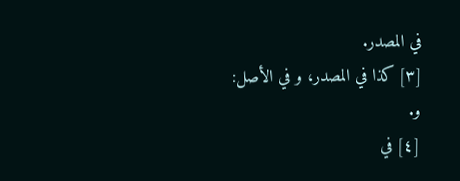في المصدر.
[٣] كذا في المصدر، و في الأصل: و.
[٤] في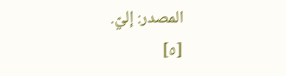المصدر: إليّ.
[٥]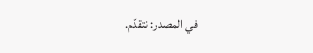في المصدر: نتقدّم.